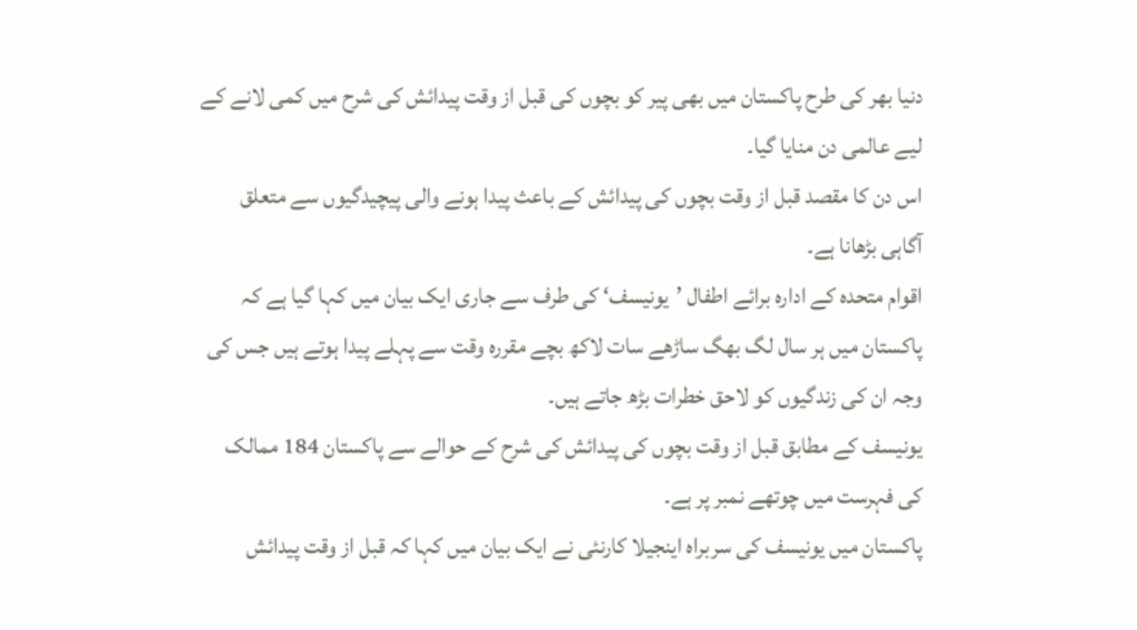دنیا بھر کی طرح پاکستان میں بھی پیر کو بچوں کی قبل از وقت پیدائش کی شرح میں کمی لانے کے لیے عالمی دن منایا گیا۔
اس دن کا مقصد قبل از وقت بچوں کی پیدائش کے باعث پیدا ہونے والی پیچیدگیوں سے متعلق آگاہی بڑھانا ہے۔
اقوام متحدہ کے ادارہ برائے اطفال ’یونیسف‘ کی طرف سے جاری ایک بیان میں کہا گیا ہے کہ پاکستان میں ہر سال لگ بھگ ساڑھے سات لاکھ بچے مقررہ وقت سے پہلے پیدا ہوتے ہیں جس کی وجہ ان کی زندگیوں کو لاحق خطرات بڑھ جاتے ہیں۔
یونیسف کے مطابق قبل از وقت بچوں کی پیدائش کی شرح کے حوالے سے پاکستان 184 ممالک کی فہرست میں چوتھے نمبر پر ہے۔
پاکستان میں یونیسف کی سربراہ اینجیلا کارنئی نے ایک بیان میں کہا کہ قبل از وقت پیدائش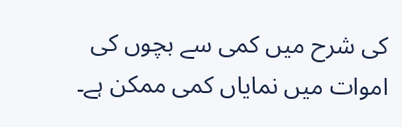کی شرح میں کمی سے بچوں کی اموات میں نمایاں کمی ممکن ہے۔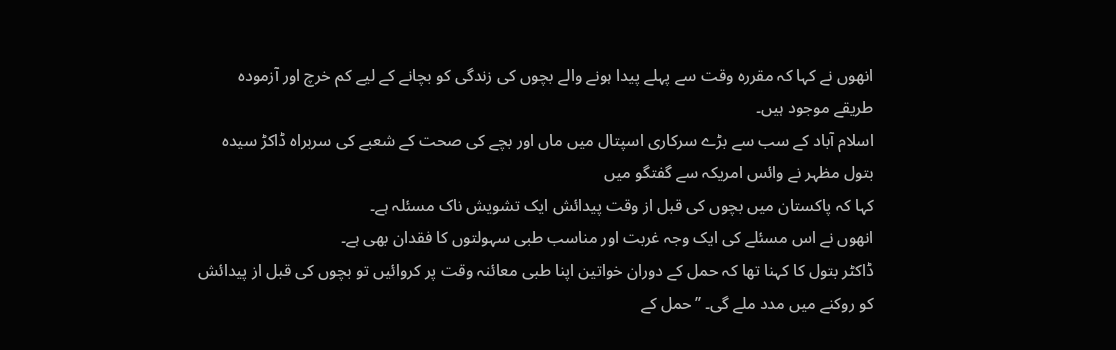انھوں نے کہا کہ مقررہ وقت سے پہلے پیدا ہونے والے بچوں کی زندگی کو بچانے کے لیے کم خرچ اور آزمودہ طریقے موجود ہیں۔
اسلام آباد کے سب سے بڑے سرکاری اسپتال میں ماں اور بچے کی صحت کے شعبے کی سربراہ ڈاکڑ سیدہ بتول مظہر نے وائس امریکہ سے گفتگو میں
کہا کہ پاکستان میں بچوں کی قبل از وقت پیدائش ایک تشویش ناک مسئلہ ہے۔
انھوں نے اس مسئلے کی ایک وجہ غربت اور مناسب طبی سہولتوں کا فقدان بھی ہے۔
ڈاکٹر بتول کا کہنا تھا کہ حمل کے دوران خواتین اپنا طبی معائنہ وقت پر کروائیں تو بچوں کی قبل از پیدائش کو روکنے میں مدد ملے گی۔ ’’حمل کے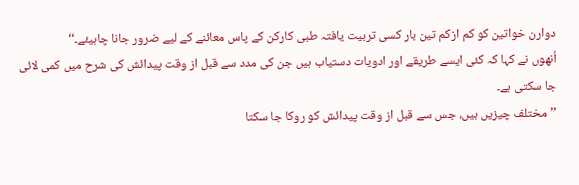دوارن خواتین کو کم ازکم تین بار کسی تربیت یافتہ طبی کارکن کے پاس معائنے کے لیے ضرور جانا چاہیئے۔‘‘
اُنھوں نے کہا کہ کئی ایسے طریقے اور ادویات دستیاب ہیں جن کی مدد سے قبل از وقت پیدائش کی شرح میں کمی لائی جا سکتی ہے۔
’’مختلف چیزیں ہیں، جس سے قبل از وقت پیدائش کو روکا جا سکتا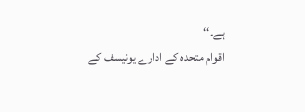ہے۔‘‘
اقوام متحدہ کے ادارے یونیسف کے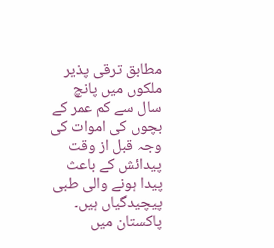مطابق ترقی پذیر ملکوں میں پانچ سال سے کم عمر کے بچوں کی اموات کی وجہ قبل از وقت پیدائش کے باعث پیدا ہونے والی طبی پیچیدگیاں ہیں۔
پاکستان میں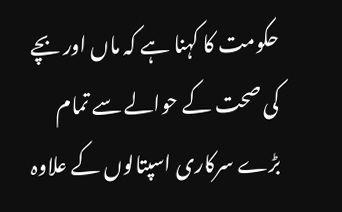حکومت کا کہنا ہے کہ ماں اور بچے کی صحت کے حوالے سے تمام بڑے سرکاری اسپتالوں کے علاوہ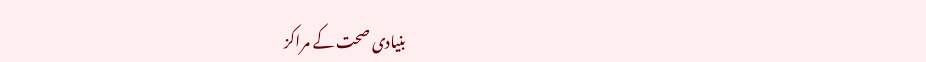بنیادی صحت کے مراکز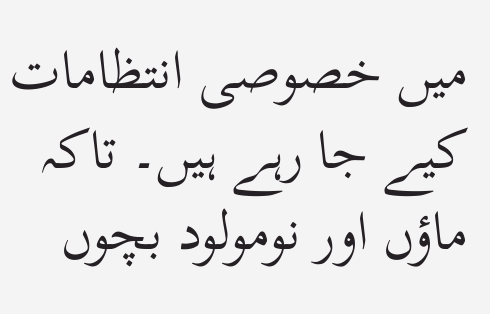میں خصوصی انتظامات کیے جا رہے ہیں۔ تاکہ ماؤں اور نومولود بچوں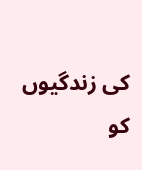کی زندگیوں کو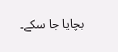بچایا جا سکے۔